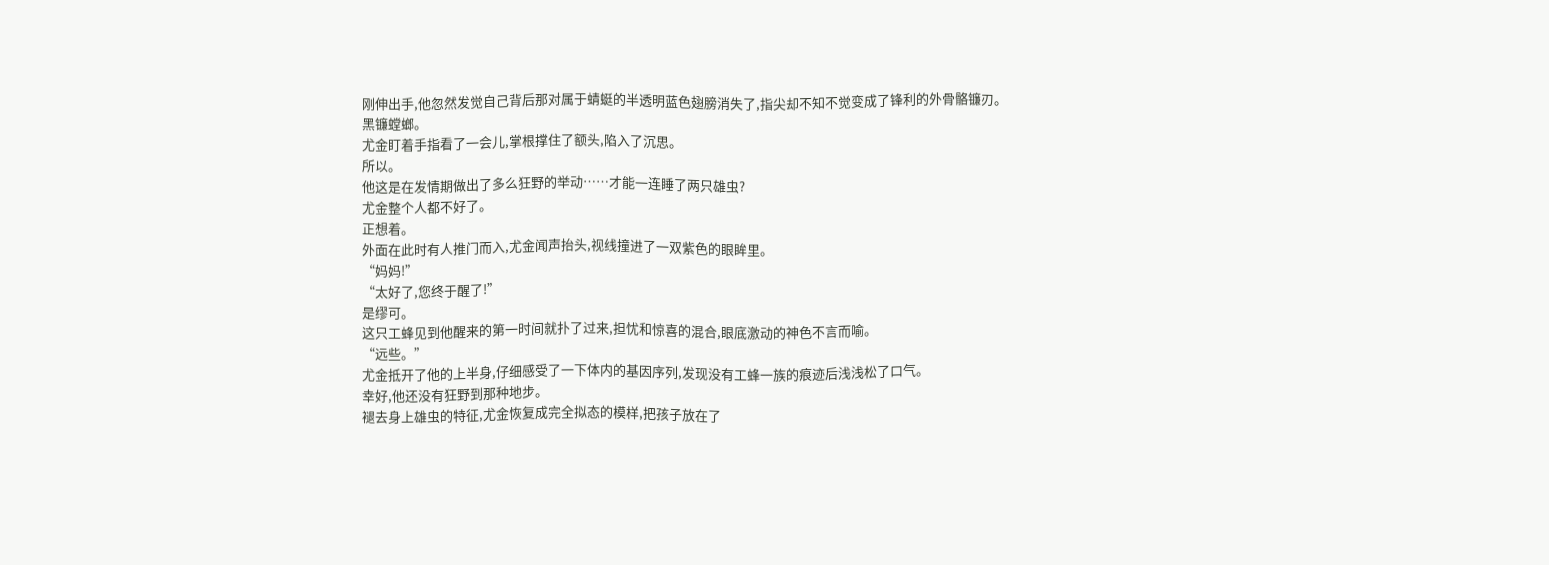刚伸出手,他忽然发觉自己背后那对属于蜻蜓的半透明蓝色翅膀消失了,指尖却不知不觉变成了锋利的外骨骼镰刃。
黑镰螳螂。
尤金盯着手指看了一会儿,掌根撑住了额头,陷入了沉思。
所以。
他这是在发情期做出了多么狂野的举动……才能一连睡了两只雄虫?
尤金整个人都不好了。
正想着。
外面在此时有人推门而入,尤金闻声抬头,视线撞进了一双紫色的眼眸里。
“妈妈!”
“太好了,您终于醒了!”
是缪可。
这只工蜂见到他醒来的第一时间就扑了过来,担忧和惊喜的混合,眼底激动的神色不言而喻。
“远些。”
尤金抵开了他的上半身,仔细感受了一下体内的基因序列,发现没有工蜂一族的痕迹后浅浅松了口气。
幸好,他还没有狂野到那种地步。
褪去身上雄虫的特征,尤金恢复成完全拟态的模样,把孩子放在了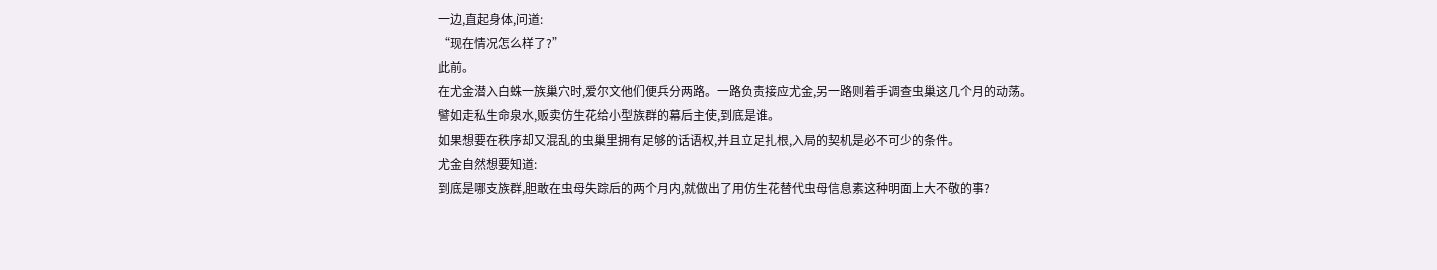一边,直起身体,问道:
“现在情况怎么样了?”
此前。
在尤金潜入白蛛一族巢穴时,爱尔文他们便兵分两路。一路负责接应尤金,另一路则着手调查虫巢这几个月的动荡。
譬如走私生命泉水,贩卖仿生花给小型族群的幕后主使,到底是谁。
如果想要在秩序却又混乱的虫巢里拥有足够的话语权,并且立足扎根,入局的契机是必不可少的条件。
尤金自然想要知道:
到底是哪支族群,胆敢在虫母失踪后的两个月内,就做出了用仿生花替代虫母信息素这种明面上大不敬的事?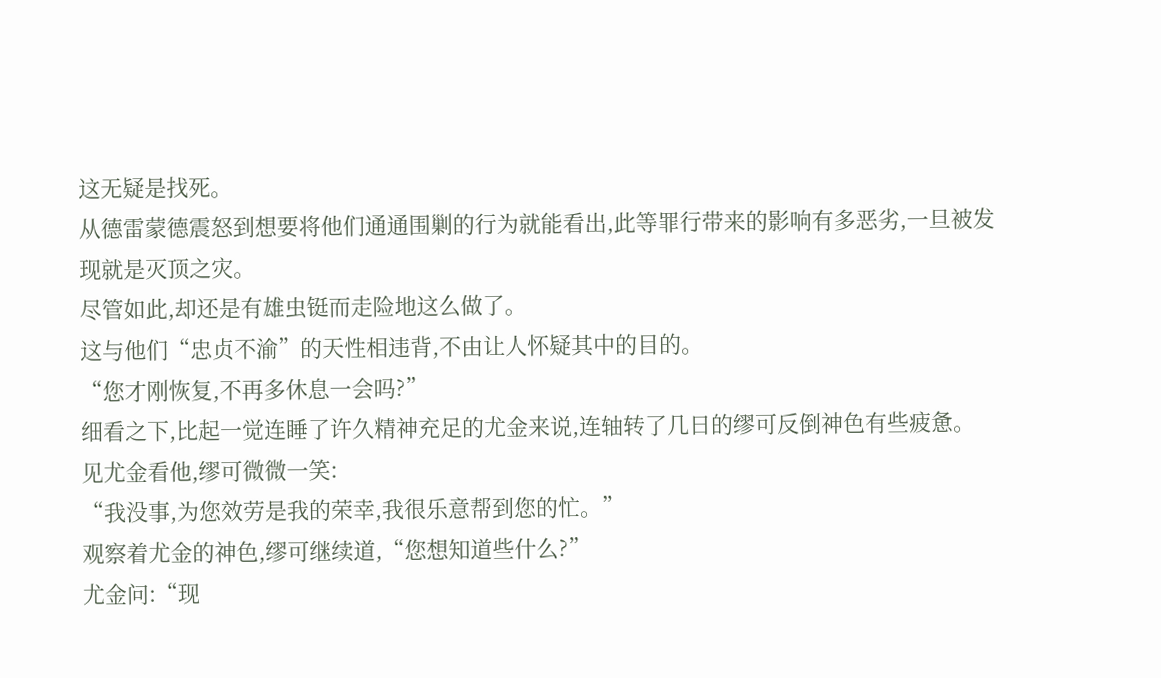这无疑是找死。
从德雷蒙德震怒到想要将他们通通围剿的行为就能看出,此等罪行带来的影响有多恶劣,一旦被发现就是灭顶之灾。
尽管如此,却还是有雄虫铤而走险地这么做了。
这与他们“忠贞不渝”的天性相违背,不由让人怀疑其中的目的。
“您才刚恢复,不再多休息一会吗?”
细看之下,比起一觉连睡了许久精神充足的尤金来说,连轴转了几日的缪可反倒神色有些疲惫。
见尤金看他,缪可微微一笑:
“我没事,为您效劳是我的荣幸,我很乐意帮到您的忙。”
观察着尤金的神色,缪可继续道,“您想知道些什么?”
尤金问:“现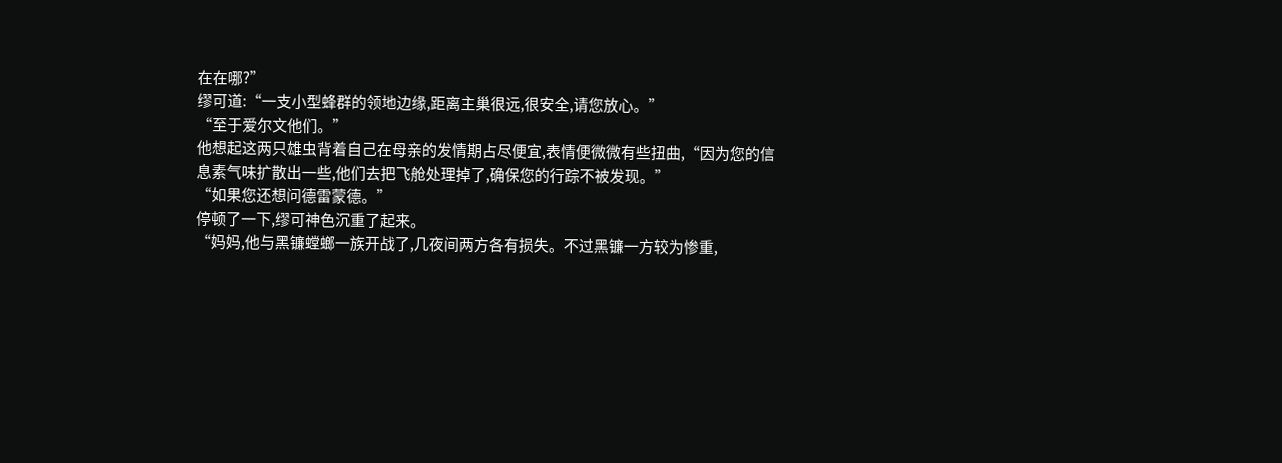在在哪?”
缪可道:“一支小型蜂群的领地边缘,距离主巢很远,很安全,请您放心。”
“至于爱尔文他们。”
他想起这两只雄虫背着自己在母亲的发情期占尽便宜,表情便微微有些扭曲,“因为您的信息素气味扩散出一些,他们去把飞舱处理掉了,确保您的行踪不被发现。”
“如果您还想问德雷蒙德。”
停顿了一下,缪可神色沉重了起来。
“妈妈,他与黑镰螳螂一族开战了,几夜间两方各有损失。不过黑镰一方较为惨重,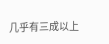几乎有三成以上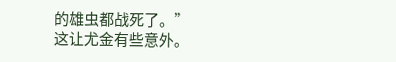的雄虫都战死了。”
这让尤金有些意外。